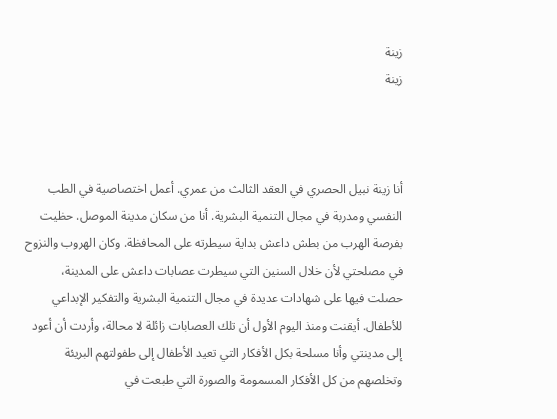زينة
زينة



أنا زينة نبيل الحصري في العقد الثالث من عمري. أعمل اختصاصية في الطب النفسي ومدربة في مجال التنمية البشرية. أنا من سكان مدينة الموصل. حظيت بفرصة الهرب من بطش داعش بداية سيطرته على المحافظة. وكان الهروب والنزوح في مصلحتي لأن خلال السنين التي سيطرت عصابات داعش على المدينة، حصلت فيها على شهادات عديدة في مجال التنمية البشرية والتفكير الإبداعي للأطفال. أيقنت ومنذ اليوم الأول أن تلك العصابات زائلة لا محالة، وأردت أن أعود إلى مدينتي وأنا مسلحة بكل الأفكار التي تعيد الأطفال إلى طفولتهم البريئة وتخلصهم من كل الأفكار المسمومة والصورة التي طبعت في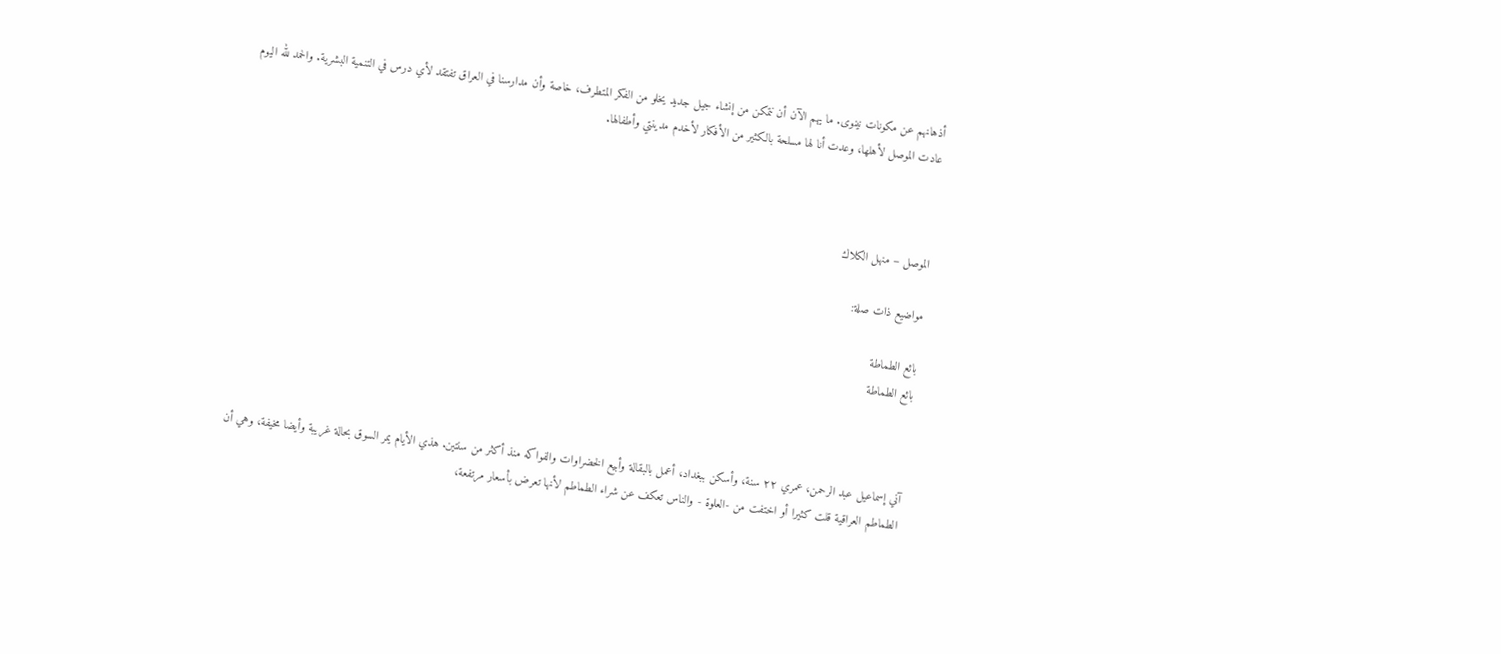أذهانهم عن مكونات نينوى. ما يهم الآن أن نتمكن من إنشاء جيل جديد يخلو من الفكر المتطرف، خاصة وأن مدارسنا في العراق تفتقد لأي درس في التنمية البشرية. والحمد لله اليوم عادت الموصل لأهلها، وعدت أنا لها مسلحة بالكثير من الأفكار لأخدم مدينتي وأطفالها.



الموصل – منهل الكلاك

مواضيع ذات صلة:

بائع الطماطة
بائع الطماطة



آني إسماعيل عبد الرحمن، عمري ٢٢ سنة، وأسكن ببغداد، أعمل بالبقالة وأبيع الخضراوات والفواكه منذ أكثر من سنتين. هذي الأيام يمر السوق بحالة غريبة وأيضا مخيفة، وهي أن الطماطم العراقية قلت كثيرا أو اختفت من -العلوة - والناس تعكف عن شراء الطماطم لأنها تعرض بأسعار مرتفعة،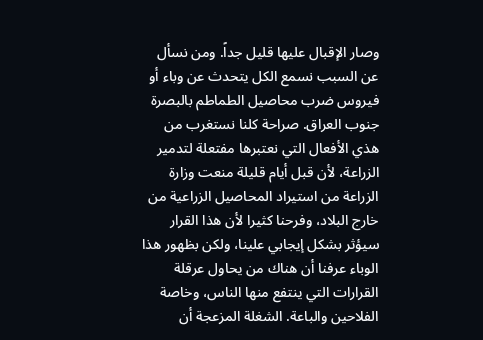وصار الإقبال عليها قليل جداً. ومن نسأل عن السبب نسمع الكل يتحدث عن وباء أو فيروس ضرب محاصيل الطماطم بالبصرة جنوب العراق. صراحة كلنا نستغرب من هذي الأفعال التي نعتبرها مفتعلة لتدمير الزراعة، لأن قبل أيام قليلة منعت وزارة الزراعة من استيراد المحاصيل الزراعية من خارج البلاد، وفرحنا كثيرا لأن هذا القرار سيؤثر بشكل إيجابي علينا، ولكن بظهور هذا الوباء عرفنا أن هناك من يحاول عرقلة القرارات التي ينتفع منها الناس، وخاصة الفلاحين والباعة. الشغلة المزعجة أن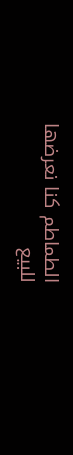الطماطم كنا نعرضها للبيع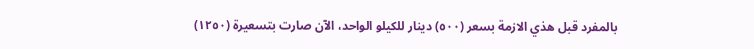بالمفرد قبل هذي الازمة بسعر (٥٠٠) دينار للكيلو الواحد، الآن صارت بتسعيرة (١٢٥٠)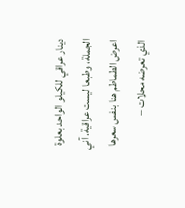دينار عراقي للكيلو الواحد بعلوة الجملة، وطبعا ليست عراقية. آني اعرض الطماطم هنا بنفس سعرها الذي تعرضه محلات –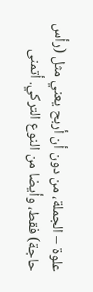علوة – الجملة، من دون أن أربح يعني مثل (رأس حاجة) فقط، وأيضا من النوع التركي. أتمنى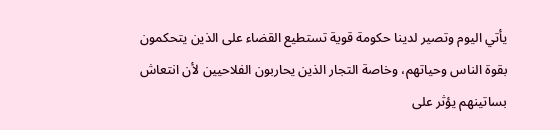يأتي اليوم وتصير لدينا حكومة قوية تستطيع القضاء على الذين يتحكمون بقوة الناس وحياتهم، وخاصة التجار الذين يحاربون الفلاحيين لأن انتعاش بساتينهم يؤثر على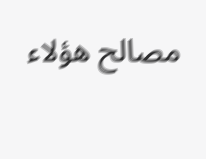مصالح هؤلاء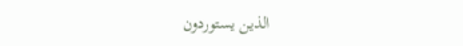الذين يستوردون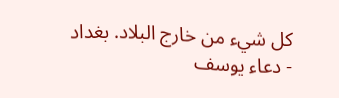كل شيء من خارج البلاد. بغداد - دعاء يوسف